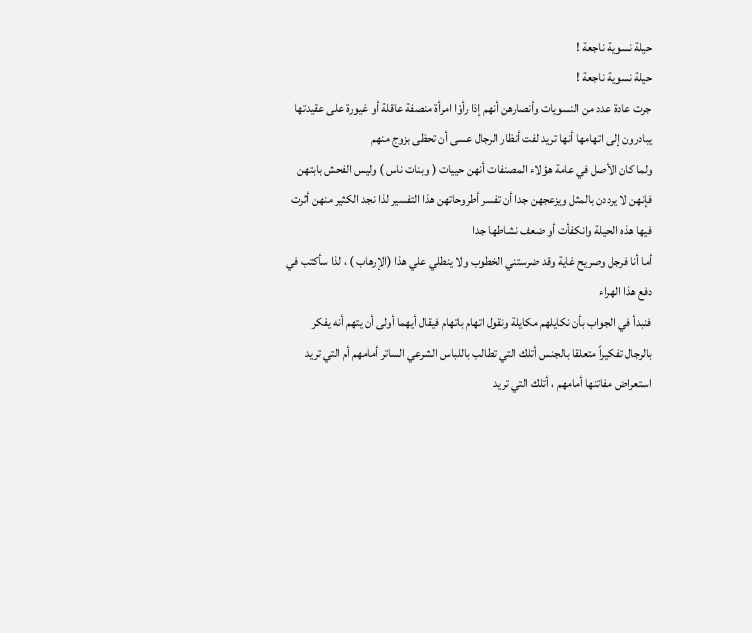حيلة نسوية ناجعة !
حيلة نسوية ناجعة !
جرت عادة عدد من النسويات وأنصارهن أنهم إذا رأوْا امرأة منصفة عاقلة أو غيورة على عقيدتها يبادرون إلى اتهامها أنها تريد لفت أنظار الرجال عسى أن تحظى بزوج منهم
ولما كان الأصل في عامة هؤلاء المصنفات أنهن حييات ( وبنات ناس ) وليس الفحش بابتهن فإنهن لا يرددن بالمثل ويزعجهن جدا أن تفسر أطروحاتهن هذا التفسير لذا نجد الكثير منهن أثرت فيها هذه الحيلة وانكفأت أو ضعف نشاطها جدا
أما أنا فرجل وصريح غاية وقد ضرستني الخطوب ولا ينطلي علي هذا (الإرهاب ) ، لذا سأكتب في دفع هذا الهراء
فنبدأ في الجواب بأن نكايلهم مكايلة ونقول اتهام باتهام فيقال أيهما أولى أن يتهم أنه يفكر بالرجال تفكيراً متعلقا بالجنس أتلك التي تطالب باللباس الشرعي الساتر أمامهم أم التي تريد استعراض مفاتنها أمامهم ، أتلك التي تريد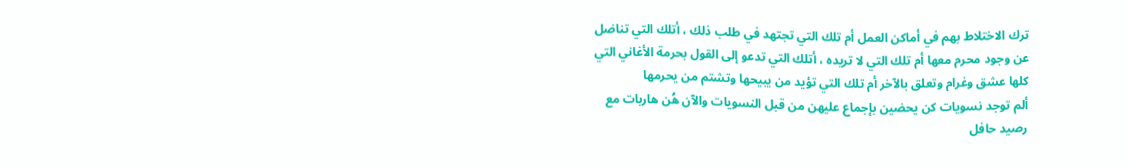ترك الاختلاط بهم في أماكن العمل أم تلك التي تجتهد في طلب ذلك ، أتلك التي تناضل عن وجود محرم معها أم تلك التي لا تريده ، أتلك التي تدعو إلى القول بحرمة الأغاني التي كلها عشق وغرام وتعلق بالآخر أم تلك التي تؤيد من يبيحها وتشتم من يحرمها
ألم توجد نسويات كن يحضين بإجماع عليهن من قبل النسويات والآن هُن هاربات مع رصيد حافل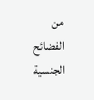من الفضائح الجنسية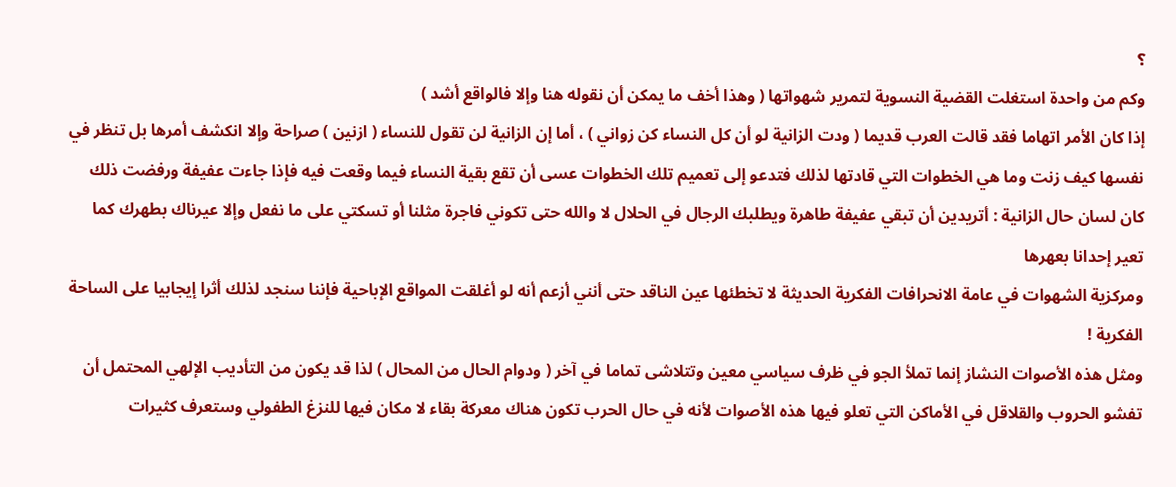؟
وكم من واحدة استغلت القضية النسوية لتمرير شهواتها ( وهذا أخف ما يمكن أن نقوله هنا وإلا فالواقع أشد )
إذا كان الأمر اتهاما فقد قالت العرب قديما ( ودت الزانية لو أن كل النساء كن زواني ) ، أما إن الزانية لن تقول للنساء ( ازنين ) صراحة وإلا انكشف أمرها بل تنظر في نفسها كيف زنت وما هي الخطوات التي قادتها لذلك فتدعو إلى تعميم تلك الخطوات عسى أن تقع بقية النساء فيما وقعت فيه فإذا جاءت عفيفة ورفضت ذلك كان لسان حال الزانية : أتريدين أن تبقي عفيفة طاهرة ويطلبك الرجال في الحلال لا والله حتى تكوني فاجرة مثلنا أو تسكتي على ما نفعل وإلا عيرناك بطهرك كما تعير إحدانا بعهرها
ومركزية الشهوات في عامة الانحرافات الفكرية الحديثة لا تخطئها عين الناقد حتى أنني أزعم أنه لو أغلقت المواقع الإباحية فإننا سنجد لذلك أثرا إيجابيا على الساحة الفكرية !
ومثل هذه الأصوات النشاز إنما تملأ الجو في ظرف سياسي معين وتتلاشى تماما في آخر ( ودوام الحال من المحال ) لذا قد يكون من التأديب الإلهي المحتمل أن تفشو الحروب والقلاقل في الأماكن التي تعلو فيها هذه الأصوات لأنه في حال الحرب تكون هناك معركة بقاء لا مكان فيها للنزغ الطفولي وستعرف كثيرات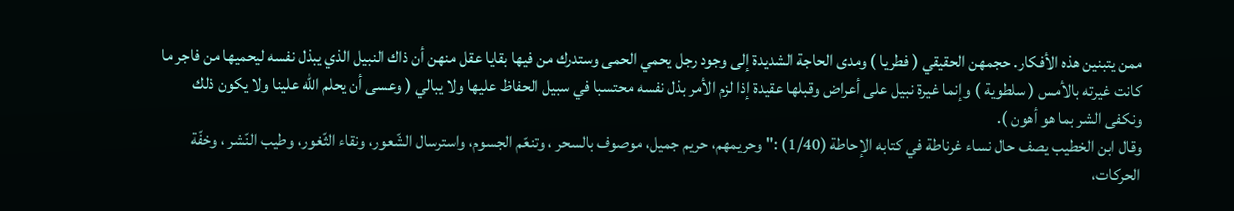ممن يتبنين هذه الأفكار. حجمهن الحقيقي ( فطريا ) ومدى الحاجة الشديدة إلى وجود رجل يحمي الحمى وستدرك من فيها بقايا عقل منهن أن ذاك النبيل الذي يبذل نفسه ليحميها من فاجر ما كانت غيرته بالأمس ( سلطوية ) وإنما غيرة نبيل على أعراض وقبلها عقيدة إذا لزم الأمر بذل نفسه محتسبا في سبيل الحفاظ عليها ولا يبالي ( وعسى أن يحلم الله علينا ولا يكون ذلك ونكفى الشر بما هو أهون ).
وقال ابن الخطيب يصف حال نساء غرناطة في كتابه الإحاطة (1/40) :" وحريمهم، حريم جميل، موصوف بالسحر ، وتنعّم الجسوم، واسترسال الشّعور، ونقاء الثّغور، وطيب النّشر ، وخفّة الحركات،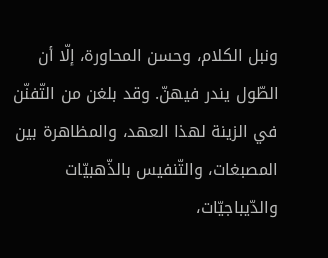ونبل الكلام، وحسن المحاورة، إلّا أن الطّول يندر فيهنّ. وقد بلغن من التّفنّن في الزينة لهذا العهد، والمظاهرة بين المصبغات، والتّنفيس بالذّهبيّات والدّيباجيّات،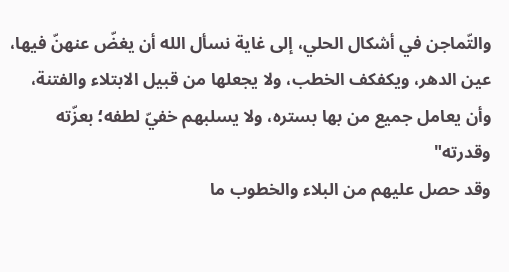والتّماجن في أشكال الحلي، إلى غاية نسأل الله أن يغضّ عنهنّ فيها، عين الدهر، ويكفكف الخطب، ولا يجعلها من قبيل الابتلاء والفتنة، وأن يعامل جميع من بها بستره، ولا يسلبهم خفيّ لطفه؛ بعزّته وقدرته"
وقد حصل عليهم من البلاء والخطوب ما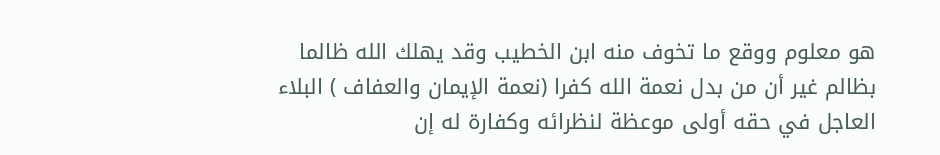هو معلوم ووقع ما تخوف منه ابن الخطيب وقد يهلك الله ظالما بظالم غير أن من بدل نعمة الله كفرا (نعمة الإيمان والعفاف ) البلاء العاجل في حقه أولى موعظة لنظرائه وكفارة له إن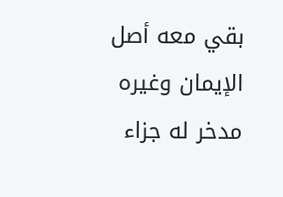بقي معه أصل الإيمان وغيره مدخر له جزاء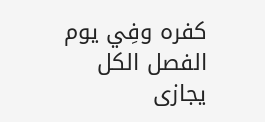كفره وفِي يوم الفصل الكل يجازى